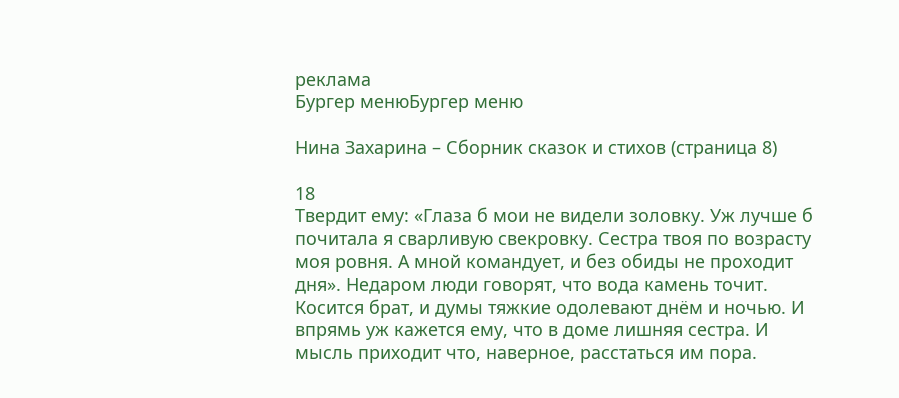реклама
Бургер менюБургер меню

Нина Захарина – Сборник сказок и стихов (страница 8)

18
Твердит ему: «Глаза б мои не видели золовку. Уж лучше б почитала я сварливую свекровку. Сестра твоя по возрасту моя ровня. А мной командует, и без обиды не проходит дня». Недаром люди говорят, что вода камень точит. Косится брат, и думы тяжкие одолевают днём и ночью. И впрямь уж кажется ему, что в доме лишняя сестра. И мысль приходит что, наверное, расстаться им пора.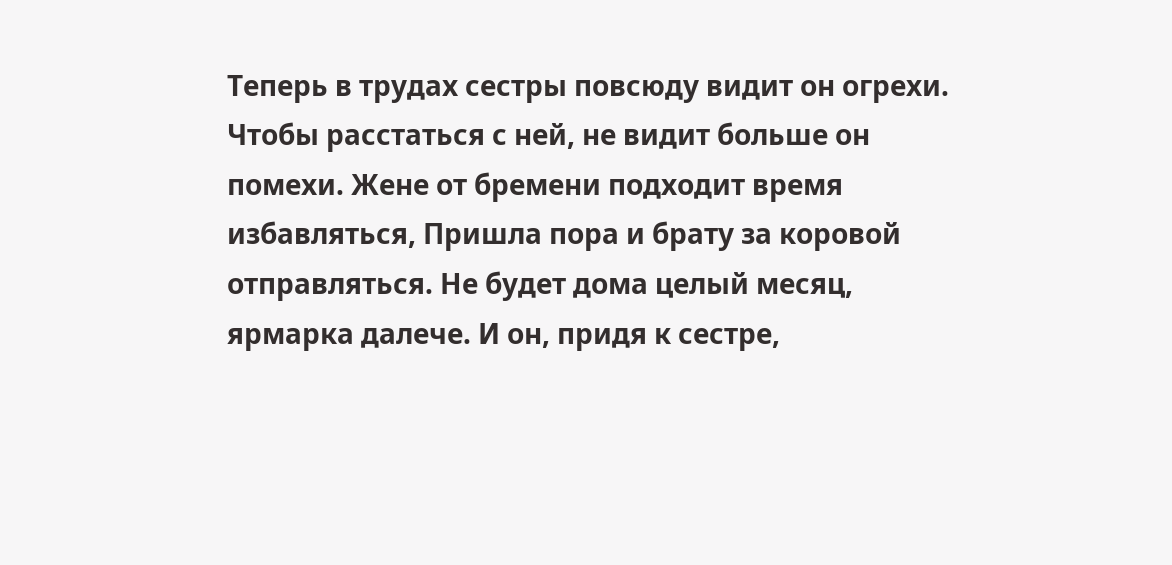Теперь в трудах сестры повсюду видит он огрехи. Чтобы расстаться с ней, не видит больше он помехи. Жене от бремени подходит время избавляться, Пришла пора и брату за коровой отправляться. Не будет дома целый месяц, ярмарка далече. И он, придя к сестре,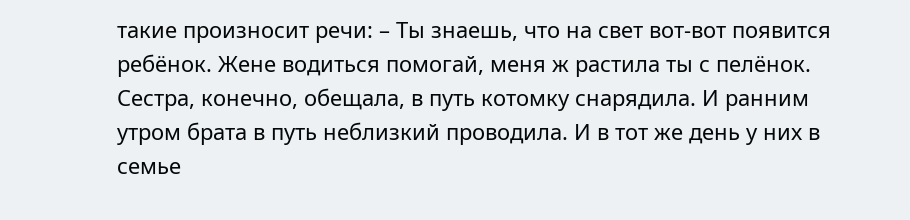такие произносит речи: – Ты знаешь, что на свет вот-вот появится ребёнок. Жене водиться помогай, меня ж растила ты с пелёнок. Сестра, конечно, обещала, в путь котомку снарядила. И ранним утром брата в путь неблизкий проводила. И в тот же день у них в семье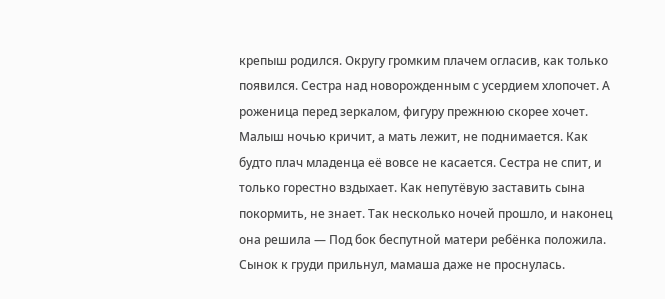крепыш родился. Округу громким плачем огласив, как только появился. Сестра над новорожденным с усердием хлопочет. А роженица перед зеркалом, фигуру прежнюю скорее хочет. Малыш ночью кричит, а мать лежит, не поднимается. Как будто плач младенца её вовсе не касается. Сестра не спит, и только горестно вздыхает. Как непутёвую заставить сына покормить, не знает. Так несколько ночей прошло, и наконец она решила — Под бок беспутной матери ребёнка положила. Сынок к груди прильнул, мамаша даже не проснулась.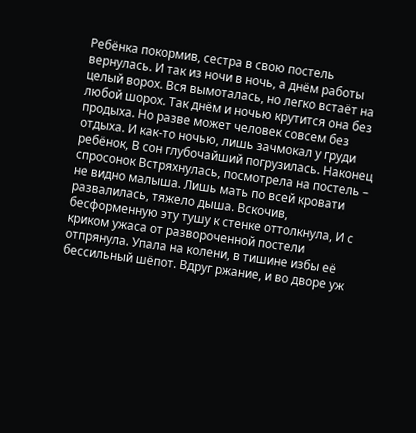Ребёнка покормив, сестра в свою постель вернулась. И так из ночи в ночь, а днём работы целый ворох. Вся вымоталась, но легко встаёт на любой шорох. Так днём и ночью крутится она без продыха. Но разве может человек совсем без отдыха. И как-то ночью, лишь зачмокал у груди ребёнок, В сон глубочайший погрузилась. Наконец спросонок Встряхнулась, посмотрела на постель – не видно малыша. Лишь мать по всей кровати развалилась, тяжело дыша. Вскочив, бесформенную эту тушу к стенке оттолкнула, И с криком ужаса от развороченной постели отпрянула. Упала на колени, в тишине избы её бессильный шёпот. Вдруг ржание, и во дворе уж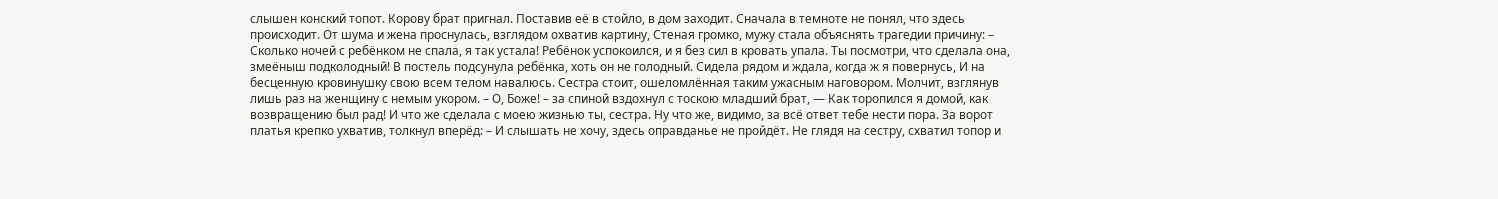слышен конский топот. Корову брат пригнал. Поставив её в стойло, в дом заходит. Сначала в темноте не понял, что здесь происходит. От шума и жена проснулась, взглядом охватив картину, Стеная громко, мужу стала объяснять трагедии причину: – Сколько ночей с ребёнком не спала, я так устала! Ребёнок успокоился, и я без сил в кровать упала. Ты посмотри, что сделала она, змеёныш подколодный! В постель подсунула ребёнка, хоть он не голодный. Сидела рядом и ждала, когда ж я повернусь, И на бесценную кровинушку свою всем телом навалюсь. Сестра стоит, ошеломлённая таким ужасным наговором. Молчит, взглянув лишь раз на женщину с немым укором. – О, Боже! – за спиной вздохнул с тоскою младший брат, — Как торопился я домой, как возвращению был рад! И что же сделала с моею жизнью ты, сестра. Ну что же, видимо, за всё ответ тебе нести пора. За ворот платья крепко ухватив, толкнул вперёд: – И слышать не хочу, здесь оправданье не пройдёт. Не глядя на сестру, схватил топор и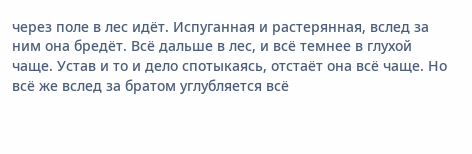через поле в лес идёт. Испуганная и растерянная, вслед за ним она бредёт. Всё дальше в лес, и всё темнее в глухой чаще. Устав и то и дело спотыкаясь, отстаёт она всё чаще. Но всё же вслед за братом углубляется всё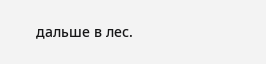дальше в лес.